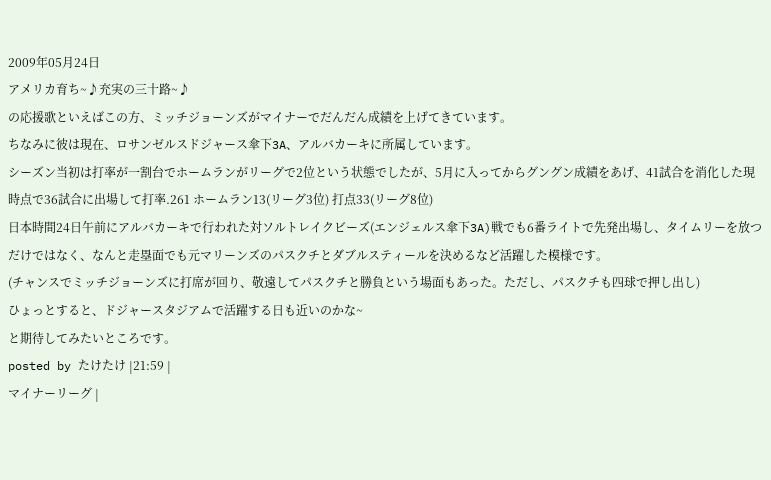2009年05月24日
アメリカ育ち~♪充実の三十路~♪
の応援歌といえばこの方、ミッチジョーンズがマイナーでだんだん成績を上げてきています。
ちなみに彼は現在、ロサンゼルスドジャース傘下3A、アルバカーキに所属しています。
シーズン当初は打率が一割台でホームランがリーグで2位という状態でしたが、5月に入ってからグングン成績をあげ、41試合を消化した現時点で36試合に出場して打率.261 ホームラン13(リーグ3位) 打点33(リーグ8位)
日本時間24日午前にアルバカーキで行われた対ソルトレイクビーズ(エンジェルス傘下3A)戦でも6番ライトで先発出場し、タイムリーを放つだけではなく、なんと走塁面でも元マリーンズのパスクチとダブルスティールを決めるなど活躍した模様です。
(チャンスでミッチジョーンズに打席が回り、敬遠してパスクチと勝負という場面もあった。ただし、パスクチも四球で押し出し)
ひょっとすると、ドジャースタジアムで活躍する日も近いのかな~
と期待してみたいところです。
posted by たけたけ |21:59 |
マイナーリーグ |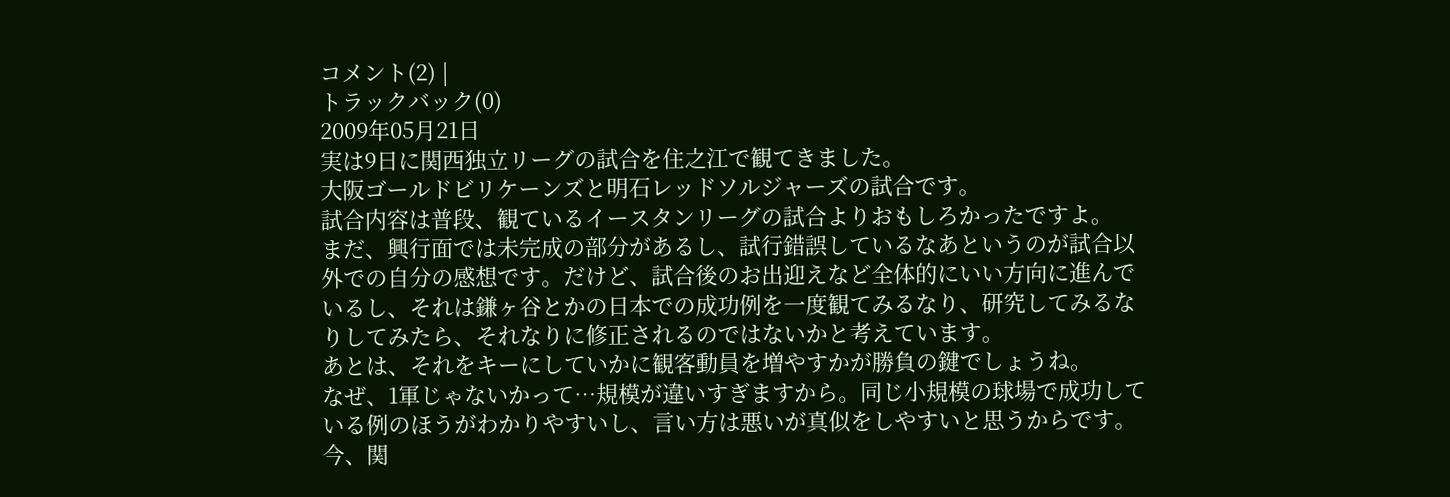コメント(2) |
トラックバック(0)
2009年05月21日
実は9日に関西独立リーグの試合を住之江で観てきました。
大阪ゴールドビリケーンズと明石レッドソルジャーズの試合です。
試合内容は普段、観ているイースタンリーグの試合よりおもしろかったですよ。
まだ、興行面では未完成の部分があるし、試行錯誤しているなあというのが試合以外での自分の感想です。だけど、試合後のお出迎えなど全体的にいい方向に進んでいるし、それは鎌ヶ谷とかの日本での成功例を一度観てみるなり、研究してみるなりしてみたら、それなりに修正されるのではないかと考えています。
あとは、それをキーにしていかに観客動員を増やすかが勝負の鍵でしょうね。
なぜ、1軍じゃないかって…規模が違いすぎますから。同じ小規模の球場で成功している例のほうがわかりやすいし、言い方は悪いが真似をしやすいと思うからです。
今、関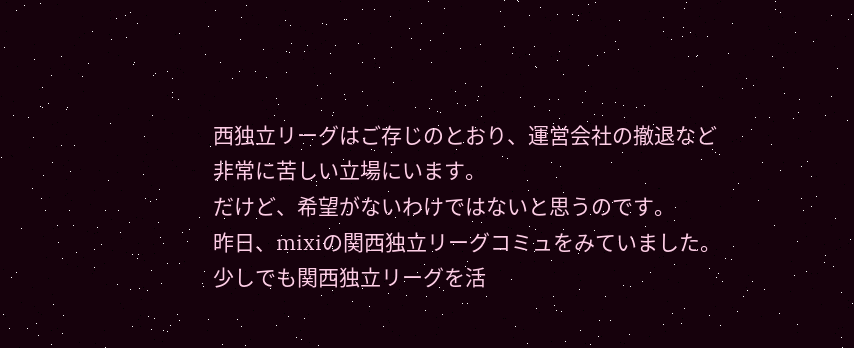西独立リーグはご存じのとおり、運営会社の撤退など非常に苦しい立場にいます。
だけど、希望がないわけではないと思うのです。
昨日、mixiの関西独立リーグコミュをみていました。少しでも関西独立リーグを活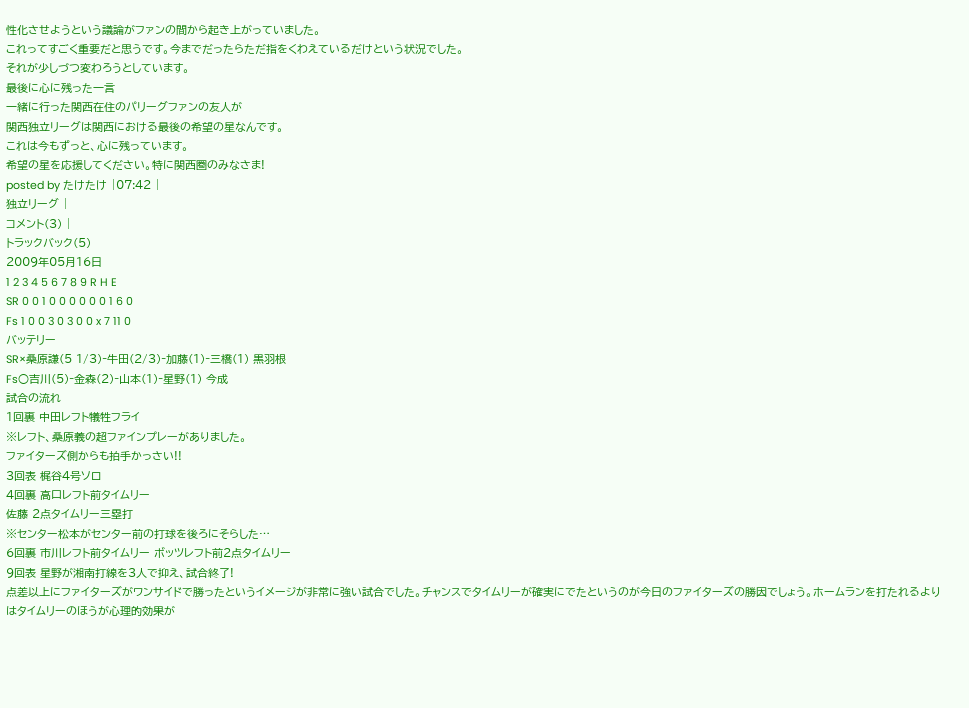性化させようという議論がファンの間から起き上がっていました。
これってすごく重要だと思うです。今までだったらただ指をくわえているだけという状況でした。
それが少しづつ変わろうとしています。
最後に心に残った一言
一緒に行った関西在住のパリーグファンの友人が
関西独立リーグは関西における最後の希望の星なんです。
これは今もずっと、心に残っています。
希望の星を応援してください。特に関西圏のみなさま!
posted by たけたけ |07:42 |
独立リーグ |
コメント(3) |
トラックバック(5)
2009年05月16日
1 2 3 4 5 6 7 8 9 R H E
SR 0 0 1 0 0 0 0 0 0 1 6 0
Fs 1 0 0 3 0 3 0 0 x 7 11 0
バッテリー
SR×桑原謙(5 1/3)‐牛田(2/3)‐加藤(1)‐三橋(1) 黒羽根
Fs○吉川(5)‐金森(2)‐山本(1)‐星野(1) 今成
試合の流れ
1回裏 中田レフト犠牲フライ
※レフト、桑原義の超ファインプレーがありました。
ファイターズ側からも拍手かっさい!!
3回表 梶谷4号ソロ
4回裏 高口レフト前タイムリー
佐藤 2点タイムリー三塁打
※センター松本がセンター前の打球を後ろにそらした…
6回裏 市川レフト前タイムリー ボッツレフト前2点タイムリー
9回表 星野が湘南打線を3人で抑え、試合終了!
点差以上にファイターズがワンサイドで勝ったというイメージが非常に強い試合でした。チャンスでタイムリーが確実にでたというのが今日のファイターズの勝因でしょう。ホームランを打たれるよりはタイムリーのほうが心理的効果が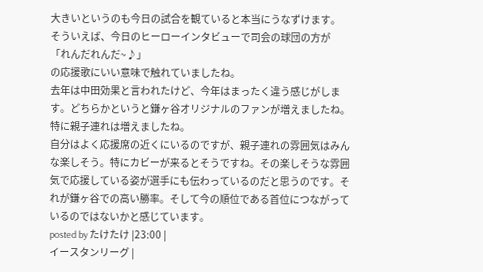大きいというのも今日の試合を観ていると本当にうなずけます。
そういえば、今日のヒーローインタビューで司会の球団の方が
「れんだれんだ~♪」
の応援歌にいい意味で触れていましたね。
去年は中田効果と言われたけど、今年はまったく違う感じがします。どちらかというと鎌ヶ谷オリジナルのファンが増えましたね。特に親子連れは増えましたね。
自分はよく応援席の近くにいるのですが、親子連れの雰囲気はみんな楽しそう。特にカビーが来るとそうですね。その楽しそうな雰囲気で応援している姿が選手にも伝わっているのだと思うのです。それが鎌ヶ谷での高い勝率。そして今の順位である首位につながっているのではないかと感じています。
posted by たけたけ |23:00 |
イースタンリーグ |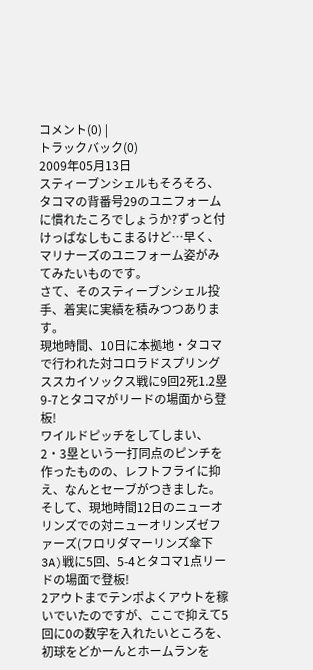コメント(0) |
トラックバック(0)
2009年05月13日
スティーブンシェルもそろそろ、タコマの背番号29のユニフォームに慣れたころでしょうか?ずっと付けっぱなしもこまるけど…早く、マリナーズのユニフォーム姿がみてみたいものです。
さて、そのスティーブンシェル投手、着実に実績を積みつつあります。
現地時間、10日に本拠地・タコマで行われた対コロラドスプリングススカイソックス戦に9回2死1.2塁 9-7とタコマがリードの場面から登板!
ワイルドピッチをしてしまい、2・3塁という一打同点のピンチを作ったものの、レフトフライに抑え、なんとセーブがつきました。
そして、現地時間12日のニューオリンズでの対ニューオリンズゼファーズ(フロリダマーリンズ傘下3A)戦に5回、5-4とタコマ1点リードの場面で登板!
2アウトまでテンポよくアウトを稼いでいたのですが、ここで抑えて5回に0の数字を入れたいところを、初球をどかーんとホームランを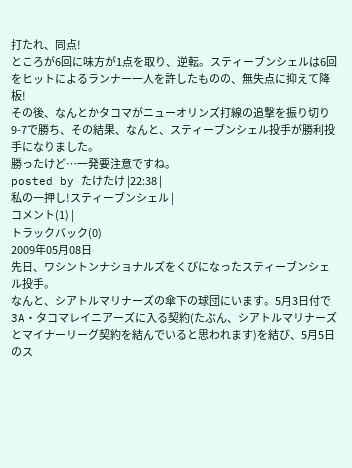打たれ、同点!
ところが6回に味方が1点を取り、逆転。スティーブンシェルは6回をヒットによるランナー一人を許したものの、無失点に抑えて降板!
その後、なんとかタコマがニューオリンズ打線の追撃を振り切り9-7で勝ち、その結果、なんと、スティーブンシェル投手が勝利投手になりました。
勝ったけど…一発要注意ですね。
posted by たけたけ |22:38 |
私の一押し!スティーブンシェル |
コメント(1) |
トラックバック(0)
2009年05月08日
先日、ワシントンナショナルズをくびになったスティーブンシェル投手。
なんと、シアトルマリナーズの傘下の球団にいます。5月3日付で3A・タコマレイニアーズに入る契約(たぶん、シアトルマリナーズとマイナーリーグ契約を結んでいると思われます)を結び、5月5日のス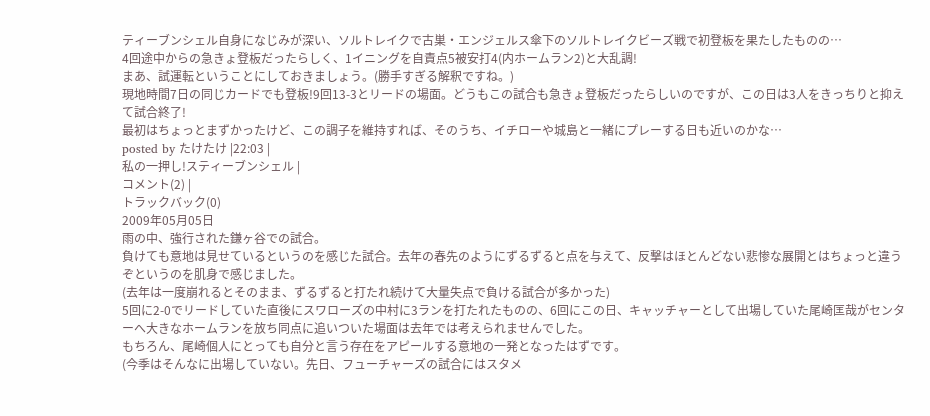ティーブンシェル自身になじみが深い、ソルトレイクで古巣・エンジェルス傘下のソルトレイクビーズ戦で初登板を果たしたものの…
4回途中からの急きょ登板だったらしく、1イニングを自責点5被安打4(内ホームラン2)と大乱調!
まあ、試運転ということにしておきましょう。(勝手すぎる解釈ですね。)
現地時間7日の同じカードでも登板!9回13-3とリードの場面。どうもこの試合も急きょ登板だったらしいのですが、この日は3人をきっちりと抑えて試合終了!
最初はちょっとまずかったけど、この調子を維持すれば、そのうち、イチローや城島と一緒にプレーする日も近いのかな…
posted by たけたけ |22:03 |
私の一押し!スティーブンシェル |
コメント(2) |
トラックバック(0)
2009年05月05日
雨の中、強行された鎌ヶ谷での試合。
負けても意地は見せているというのを感じた試合。去年の春先のようにずるずると点を与えて、反撃はほとんどない悲惨な展開とはちょっと違うぞというのを肌身で感じました。
(去年は一度崩れるとそのまま、ずるずると打たれ続けて大量失点で負ける試合が多かった)
5回に2-0でリードしていた直後にスワローズの中村に3ランを打たれたものの、6回にこの日、キャッチャーとして出場していた尾崎匡哉がセンターへ大きなホームランを放ち同点に追いついた場面は去年では考えられませんでした。
もちろん、尾崎個人にとっても自分と言う存在をアピールする意地の一発となったはずです。
(今季はそんなに出場していない。先日、フューチャーズの試合にはスタメ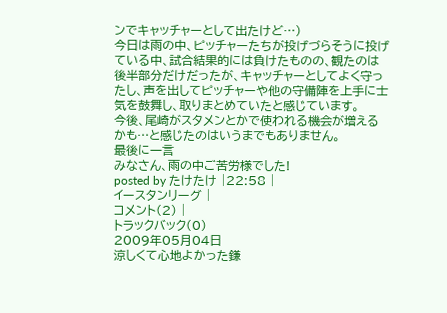ンでキャッチャーとして出たけど…)
今日は雨の中、ピッチャーたちが投げづらそうに投げている中、試合結果的には負けたものの、観たのは後半部分だけだったが、キャッチャーとしてよく守ったし、声を出してピッチャーや他の守備陣を上手に士気を鼓舞し、取りまとめていたと感じています。
今後、尾崎がスタメンとかで使われる機会が増えるかも…と感じたのはいうまでもありません。
最後に一言
みなさん、雨の中ご苦労様でした!
posted by たけたけ |22:58 |
イースタンリーグ |
コメント(2) |
トラックバック(0)
2009年05月04日
涼しくて心地よかった鎌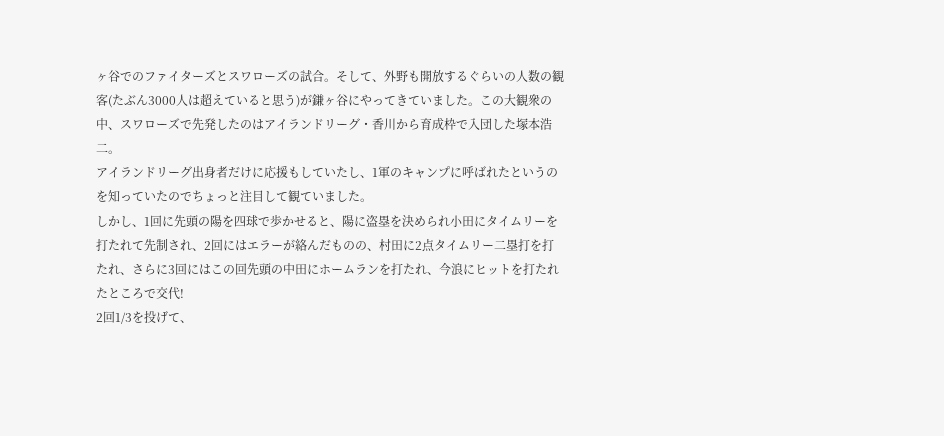ヶ谷でのファイターズとスワローズの試合。そして、外野も開放するぐらいの人数の観客(たぶん3000人は超えていると思う)が鎌ヶ谷にやってきていました。この大観衆の中、スワローズで先発したのはアイランドリーグ・香川から育成枠で入団した塚本浩二。
アイランドリーグ出身者だけに応援もしていたし、1軍のキャンプに呼ばれたというのを知っていたのでちょっと注目して観ていました。
しかし、1回に先頭の陽を四球で歩かせると、陽に盗塁を決められ小田にタイムリーを打たれて先制され、2回にはエラーが絡んだものの、村田に2点タイムリー二塁打を打たれ、さらに3回にはこの回先頭の中田にホームランを打たれ、今浪にヒットを打たれたところで交代!
2回1/3を投げて、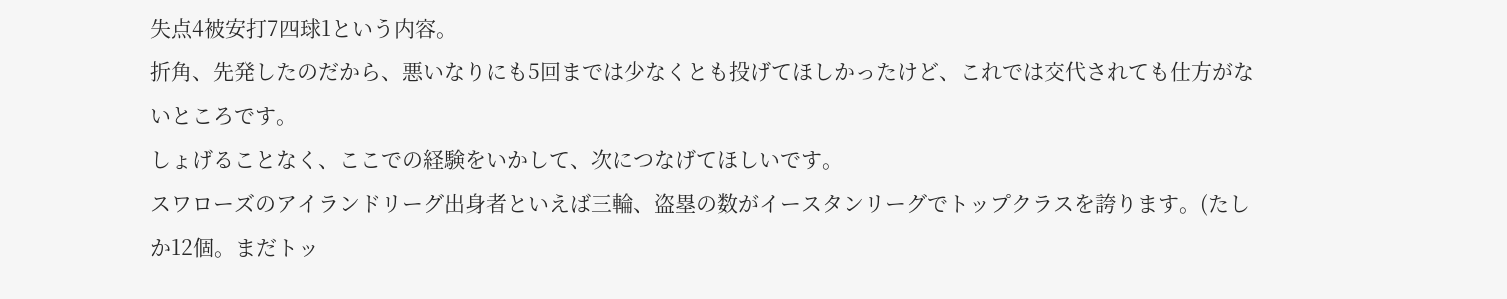失点4被安打7四球1という内容。
折角、先発したのだから、悪いなりにも5回までは少なくとも投げてほしかったけど、これでは交代されても仕方がないところです。
しょげることなく、ここでの経験をいかして、次につなげてほしいです。
スワローズのアイランドリーグ出身者といえば三輪、盗塁の数がイースタンリーグでトップクラスを誇ります。(たしか12個。まだトッ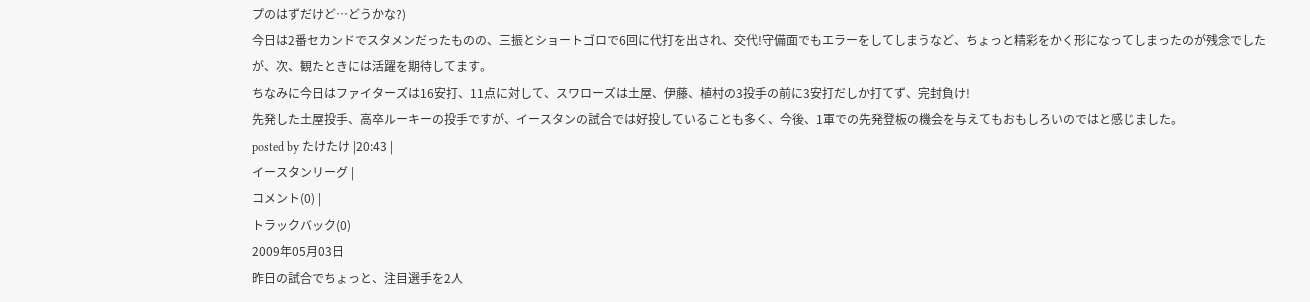プのはずだけど…どうかな?)
今日は2番セカンドでスタメンだったものの、三振とショートゴロで6回に代打を出され、交代!守備面でもエラーをしてしまうなど、ちょっと精彩をかく形になってしまったのが残念でしたが、次、観たときには活躍を期待してます。
ちなみに今日はファイターズは16安打、11点に対して、スワローズは土屋、伊藤、植村の3投手の前に3安打だしか打てず、完封負け!
先発した土屋投手、高卒ルーキーの投手ですが、イースタンの試合では好投していることも多く、今後、1軍での先発登板の機会を与えてもおもしろいのではと感じました。
posted by たけたけ |20:43 |
イースタンリーグ |
コメント(0) |
トラックバック(0)
2009年05月03日
昨日の試合でちょっと、注目選手を2人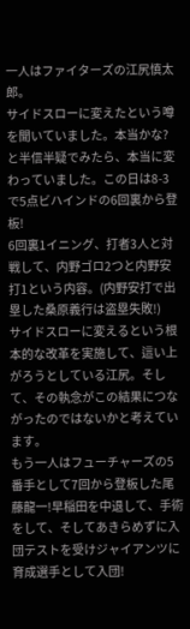一人はファイターズの江尻慎太郎。
サイドスローに変えたという噂を聞いていました。本当かな?と半信半疑でみたら、本当に変わっていました。この日は8-3で5点ビハインドの6回裏から登板!
6回裏1イニング、打者3人と対戦して、内野ゴロ2つと内野安打1という内容。(内野安打で出塁した桑原義行は盗塁失敗!)
サイドスローに変えるという根本的な改革を実施して、這い上がろうとしている江尻。そして、その執念がこの結果につながったのではないかと考えています。
もう一人はフューチャーズの5番手として7回から登板した尾藤龍一!早稲田を中退して、手術をして、そしてあきらめずに入団テストを受けジャイアンツに育成選手として入団!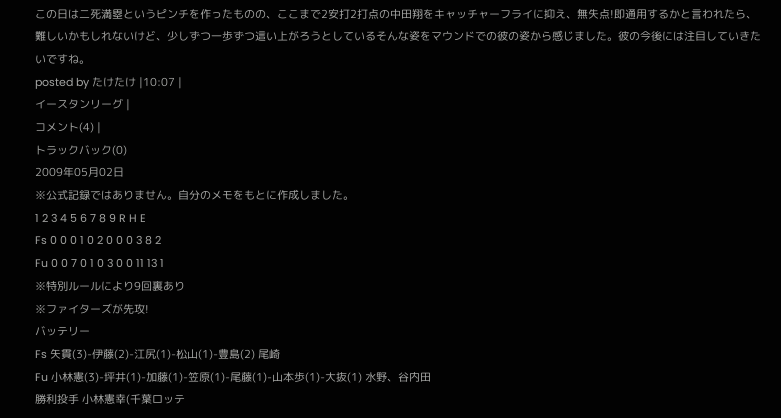この日は二死満塁というピンチを作ったものの、ここまで2安打2打点の中田翔をキャッチャーフライに抑え、無失点!即通用するかと言われたら、難しいかもしれないけど、少しずつ一歩ずつ這い上がろうとしているそんな姿をマウンドでの彼の姿から感じました。彼の今後には注目していきたいですね。
posted by たけたけ |10:07 |
イースタンリーグ |
コメント(4) |
トラックバック(0)
2009年05月02日
※公式記録ではありません。自分のメモをもとに作成しました。
1 2 3 4 5 6 7 8 9 R H E
Fs 0 0 0 1 0 2 0 0 0 3 8 2
Fu 0 0 7 0 1 0 3 0 0 11 13 1
※特別ルールにより9回裏あり
※ファイターズが先攻!
バッテリー
Fs 矢貫(3)-伊藤(2)-江尻(1)-松山(1)-豊島(2) 尾崎
Fu 小林憲(3)-坪井(1)-加藤(1)-笠原(1)-尾藤(1)-山本歩(1)-大抜(1) 水野、谷内田
勝利投手 小林憲幸(千葉ロッテ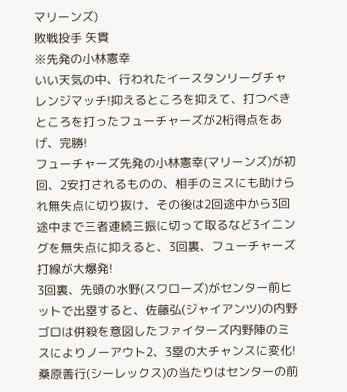マリーンズ)
敗戦投手 矢貫
※先発の小林憲幸
いい天気の中、行われたイースタンリーグチャレンジマッチ!抑えるところを抑えて、打つべきところを打ったフューチャーズが2桁得点をあげ、完勝!
フューチャーズ先発の小林憲幸(マリーンズ)が初回、2安打されるものの、相手のミスにも助けられ無失点に切り抜け、その後は2回途中から3回途中まで三者連続三振に切って取るなど3イニングを無失点に抑えると、3回裏、フューチャーズ打線が大爆発!
3回裏、先頭の水野(スワローズ)がセンター前ヒットで出塁すると、佐藤弘(ジャイアンツ)の内野ゴロは併殺を意図したファイターズ内野陣のミスによりノーアウト2、3塁の大チャンスに変化!
桑原善行(シーレックス)の当たりはセンターの前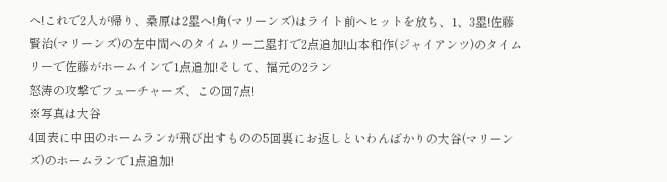へ!これで2人が帰り、桑原は2塁へ!角(マリーンズ)はライト前へヒットを放ち、1、3塁!佐藤賢治(マリーンズ)の左中間へのタイムリー二塁打で2点追加!山本和作(ジャイアンツ)のタイムリーで佐藤がホームインで1点追加!そして、福元の2ラン
怒涛の攻撃でフューチャーズ、この回7点!
※写真は大谷
4回表に中田のホームランが飛び出すものの5回裏にお返しといわんばかりの大谷(マリーンズ)のホームランで1点追加!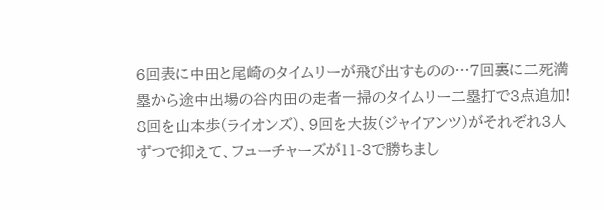6回表に中田と尾崎のタイムリーが飛び出すものの…7回裏に二死満塁から途中出場の谷内田の走者一掃のタイムリー二塁打で3点追加!
8回を山本歩(ライオンズ)、9回を大抜(ジャイアンツ)がそれぞれ3人ずつで抑えて、フューチャーズが11-3で勝ちまし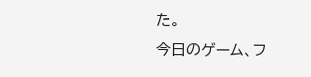た。
今日のゲーム、フ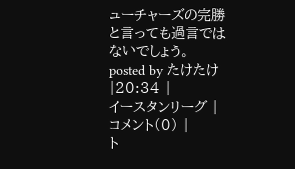ューチャーズの完勝と言っても過言ではないでしょう。
posted by たけたけ |20:34 |
イースタンリーグ |
コメント(0) |
ト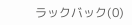ラックバック(0)